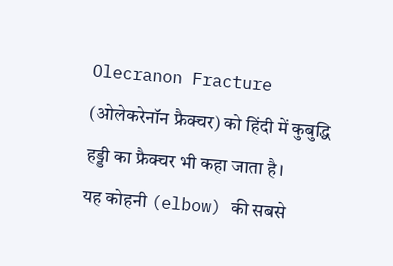Olecranon Fracture (ओलेकरेनॉन फ्रैक्चर) को हिंदी में कुबुद्धि हड्डी का फ्रैक्चर भी कहा जाता है।
यह कोहनी (elbow) की सबसे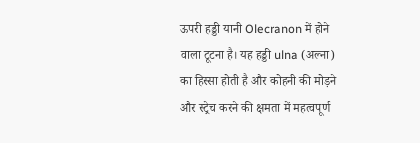ऊपरी हड्डी यानी Olecranon में होने वाला टूटना है। यह हड्डी ulna (अल्ना) का हिस्सा होती है और कोहनी की मोड़ने और स्ट्रेच करने की क्षमता में महत्वपूर्ण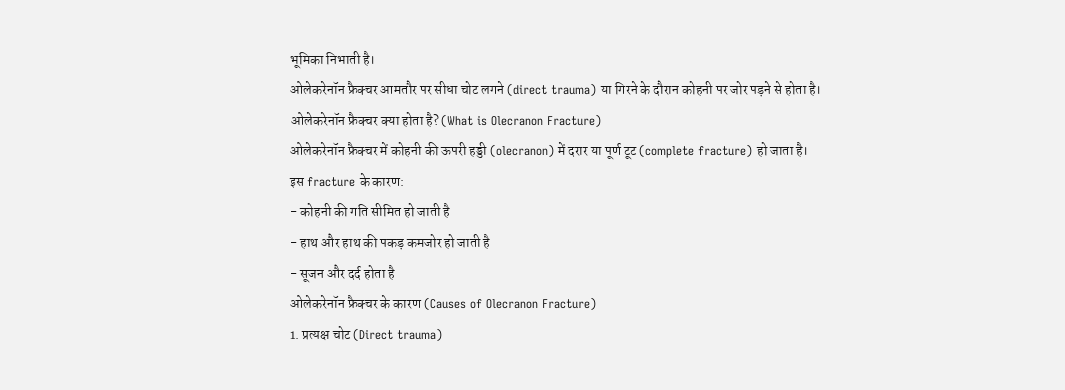भूमिका निभाती है।
ओलेकरेनॉन फ्रैक्चर आमतौर पर सीधा चोट लगने (direct trauma) या गिरने के दौरान कोहनी पर जोर पड़ने से होता है।
ओलेकरेनॉन फ्रैक्चर क्या होता है? (What is Olecranon Fracture)
ओलेकरेनॉन फ्रैक्चर में कोहनी की ऊपरी हड्डी (olecranon) में दरार या पूर्ण टूट (complete fracture) हो जाता है।
इस fracture के कारण:
- कोहनी की गति सीमित हो जाती है
- हाथ और हाथ की पकड़ कमजोर हो जाती है
- सूजन और दर्द होता है
ओलेकरेनॉन फ्रैक्चर के कारण (Causes of Olecranon Fracture)
1. प्रत्यक्ष चोट (Direct trauma)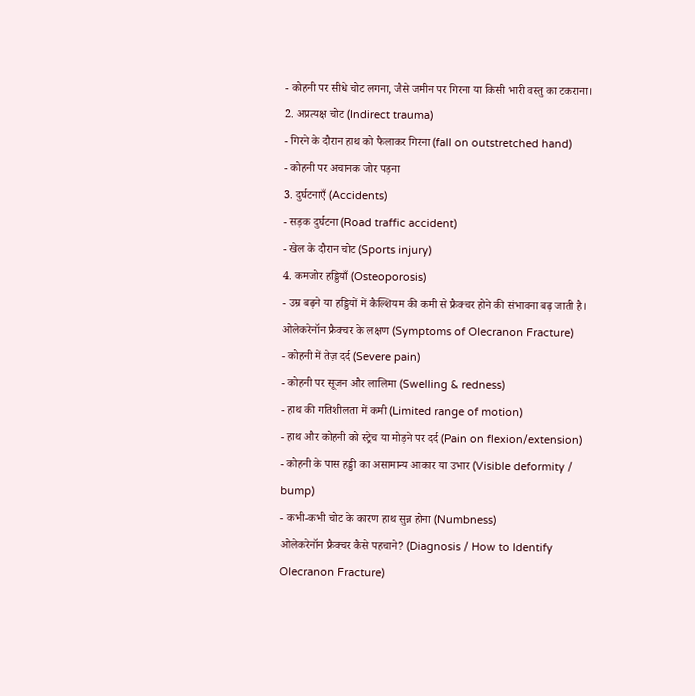- कोहनी पर सीधे चोट लगना, जैसे जमीन पर गिरना या किसी भारी वस्तु का टकराना।
2. अप्रत्यक्ष चोट (Indirect trauma)
- गिरने के दौरान हाथ को फैलाकर गिरना (fall on outstretched hand)
- कोहनी पर अचानक जोर पड़ना
3. दुर्घटनाएँ (Accidents)
- सड़क दुर्घटना (Road traffic accident)
- खेल के दौरान चोट (Sports injury)
4. कमजोर हड्डियाँ (Osteoporosis)
- उम्र बढ़ने या हड्डियों में कैल्शियम की कमी से फ्रैक्चर होने की संभावना बढ़ जाती है।
ओलेकरेनॉन फ्रैक्चर के लक्षण (Symptoms of Olecranon Fracture)
- कोहनी में तेज़ दर्द (Severe pain)
- कोहनी पर सूजन और लालिमा (Swelling & redness)
- हाथ की गतिशीलता में कमी (Limited range of motion)
- हाथ और कोहनी को स्ट्रेच या मोड़ने पर दर्द (Pain on flexion/extension)
- कोहनी के पास हड्डी का असामान्य आकार या उभार (Visible deformity / bump)
- कभी-कभी चोट के कारण हाथ सुन्न होना (Numbness)
ओलेकरेनॉन फ्रैक्चर कैसे पहचाने? (Diagnosis / How to Identify Olecranon Fracture)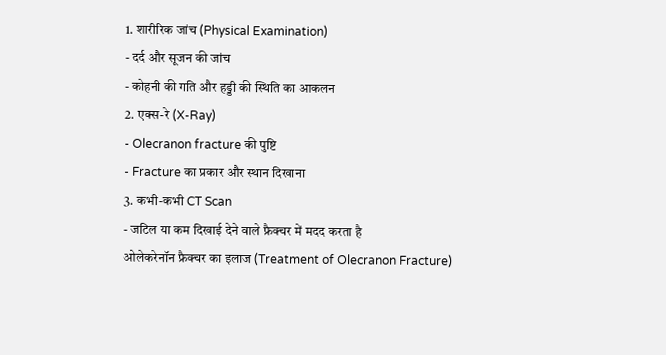1. शारीरिक जांच (Physical Examination)
- दर्द और सूजन की जांच
- कोहनी की गति और हड्डी की स्थिति का आकलन
2. एक्स-रे (X-Ray)
- Olecranon fracture की पुष्टि
- Fracture का प्रकार और स्थान दिखाना
3. कभी-कभी CT Scan
- जटिल या कम दिखाई देने वाले फ्रैक्चर में मदद करता है
ओलेकरेनॉन फ्रैक्चर का इलाज (Treatment of Olecranon Fracture)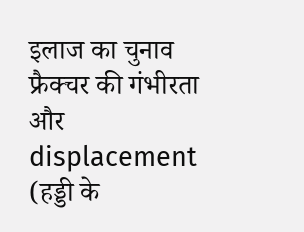इलाज का चुनाव फ्रैक्चर की गंभीरता और displacement (हड्डी के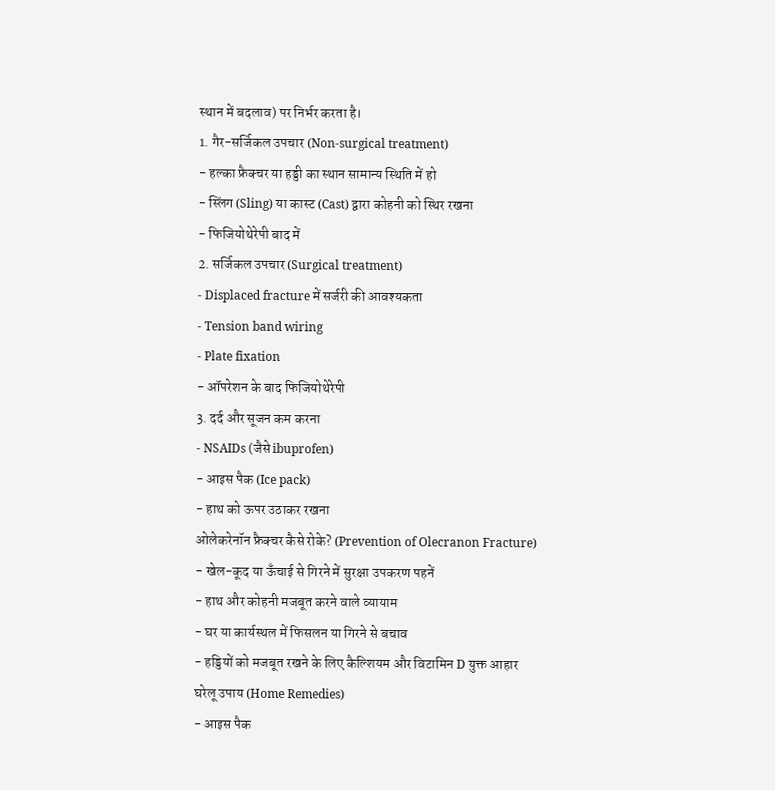स्थान में बदलाव) पर निर्भर करता है।
1. गैर-सर्जिकल उपचार (Non-surgical treatment)
- हल्का फ्रैक्चर या हड्डी का स्थान सामान्य स्थिति में हो
- स्लिंग (Sling) या कास्ट (Cast) द्वारा कोहनी को स्थिर रखना
- फिजियोथेरेपी बाद में
2. सर्जिकल उपचार (Surgical treatment)
- Displaced fracture में सर्जरी की आवश्यकता
- Tension band wiring
- Plate fixation
- ऑपरेशन के बाद फिजियोथेरेपी
3. दर्द और सूजन कम करना
- NSAIDs (जैसे ibuprofen)
- आइस पैक (Ice pack)
- हाथ को ऊपर उठाकर रखना
ओलेकरेनॉन फ्रैक्चर कैसे रोके? (Prevention of Olecranon Fracture)
- खेल-कूद या ऊँचाई से गिरने में सुरक्षा उपकरण पहनें
- हाथ और कोहनी मजबूत करने वाले व्यायाम
- घर या कार्यस्थल में फिसलन या गिरने से बचाव
- हड्डियों को मजबूत रखने के लिए कैल्शियम और विटामिन D युक्त आहार
घरेलू उपाय (Home Remedies)
- आइस पैक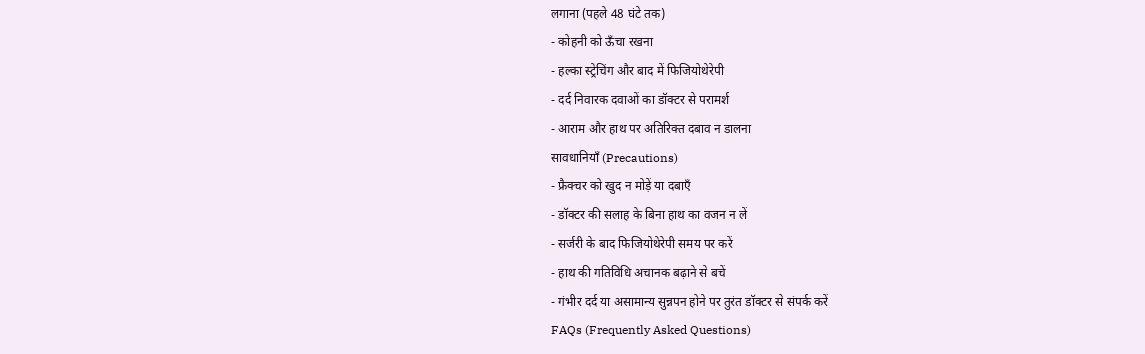लगाना (पहले 48 घंटे तक)
- कोहनी को ऊँचा रखना
- हल्का स्ट्रेचिंग और बाद में फिजियोथेरेपी
- दर्द निवारक दवाओं का डॉक्टर से परामर्श
- आराम और हाथ पर अतिरिक्त दबाव न डालना
सावधानियाँ (Precautions)
- फ्रैक्चर को खुद न मोड़ें या दबाएँ
- डॉक्टर की सलाह के बिना हाथ का वजन न लें
- सर्जरी के बाद फिजियोथेरेपी समय पर करें
- हाथ की गतिविधि अचानक बढ़ाने से बचें
- गंभीर दर्द या असामान्य सुन्नपन होने पर तुरंत डॉक्टर से संपर्क करें
FAQs (Frequently Asked Questions)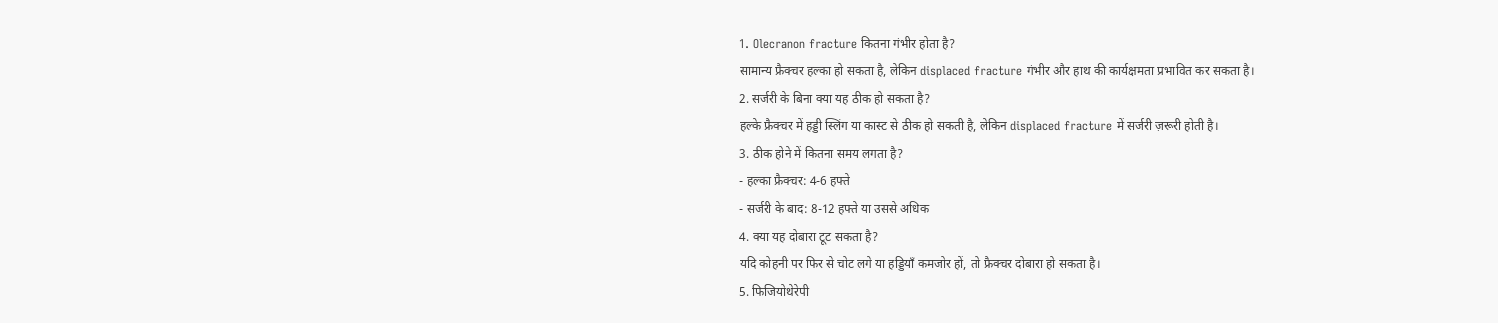1. Olecranon fracture कितना गंभीर होता है?
सामान्य फ्रैक्चर हल्का हो सकता है, लेकिन displaced fracture गंभीर और हाथ की कार्यक्षमता प्रभावित कर सकता है।
2. सर्जरी के बिना क्या यह ठीक हो सकता है?
हल्के फ्रैक्चर में हड्डी स्लिंग या कास्ट से ठीक हो सकती है, लेकिन displaced fracture में सर्जरी ज़रूरी होती है।
3. ठीक होने में कितना समय लगता है?
- हल्का फ्रैक्चर: 4-6 हफ्ते
- सर्जरी के बाद: 8-12 हफ्ते या उससे अधिक
4. क्या यह दोबारा टूट सकता है?
यदि कोहनी पर फिर से चोट लगे या हड्डियाँ कमजोर हों, तो फ्रैक्चर दोबारा हो सकता है।
5. फिजियोथेरेपी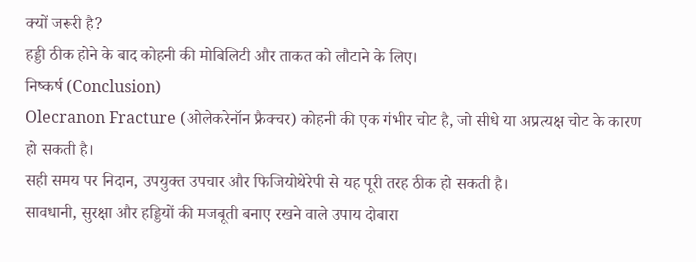क्यों जरूरी है?
हड्डी ठीक होने के बाद कोहनी की मोबिलिटी और ताकत को लौटाने के लिए।
निष्कर्ष (Conclusion)
Olecranon Fracture (ओलेकरेनॉन फ्रैक्चर) कोहनी की एक गंभीर चोट है, जो सीधे या अप्रत्यक्ष चोट के कारण हो सकती है।
सही समय पर निदान, उपयुक्त उपचार और फिजियोथेरेपी से यह पूरी तरह ठीक हो सकती है।
सावधानी, सुरक्षा और हड्डियों की मजबूती बनाए रखने वाले उपाय दोबारा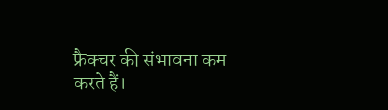फ्रैक्चर की संभावना कम करते हैं।